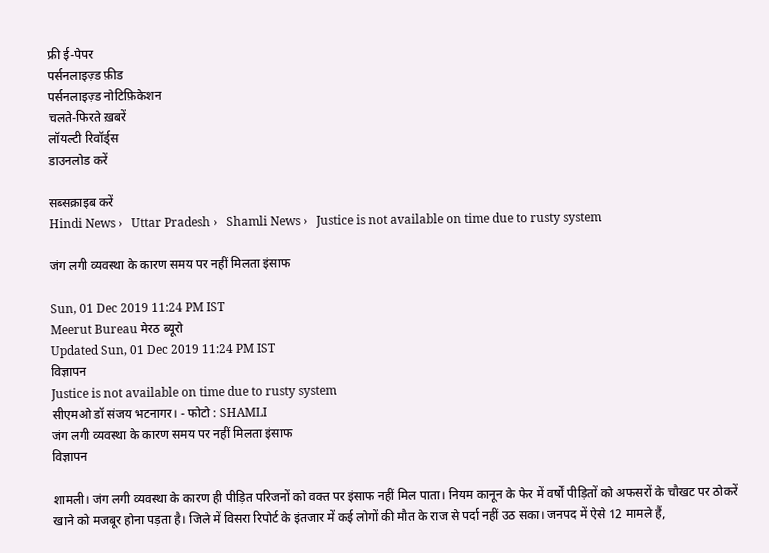फ्री ई-पेपर
पर्सनलाइज़्ड फ़ीड
पर्सनलाइज़्ड नोटिफ़िकेशन
चलते-फिरते ख़बरें
लॉयल्टी रिवॉर्ड्स
डाउनलोड करें

सब्सक्राइब करें
Hindi News ›   Uttar Pradesh ›   Shamli News ›   Justice is not available on time due to rusty system

जंग लगी व्यवस्था के कारण समय पर नहीं मिलता इंसाफ

Sun, 01 Dec 2019 11:24 PM IST
Meerut Bureau मेरठ ब्यूरो
Updated Sun, 01 Dec 2019 11:24 PM IST
विज्ञापन
Justice is not available on time due to rusty system
सीएमओ डॉ संजय भटनागर। - फोटो : SHAMLI
जंग लगी व्यवस्था के कारण समय पर नहीं मिलता इंसाफ
विज्ञापन

शामली। जंग लगी व्यवस्था के कारण ही पीड़ित परिजनों को वक्त पर इंसाफ नहीं मिल पाता। नियम कानून के फेर में वर्षों पीड़ितों को अफसरों के चौखट पर ठोकरें खाने को मजबूर होना पड़ता है। जिले में विसरा रिपोर्ट के इंतजार में कई लोगों की मौत के राज से पर्दा नहीं उठ सका। जनपद में ऐसे 12 मामले हैं,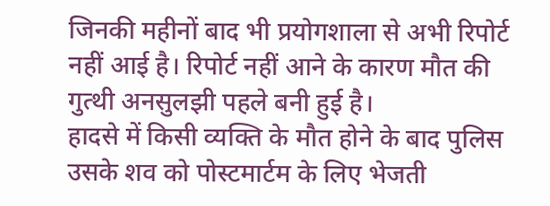जिनकी महीनों बाद भी प्रयोगशाला से अभी रिपोर्ट नहीं आई है। रिपोर्ट नहीं आने के कारण मौत की गुत्थी अनसुलझी पहले बनी हुई है।
हादसे में किसी व्यक्ति के मौत होने के बाद पुलिस उसके शव को पोस्टमार्टम के लिए भेजती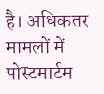है। अधिकतर मामलों में पोस्टमार्टम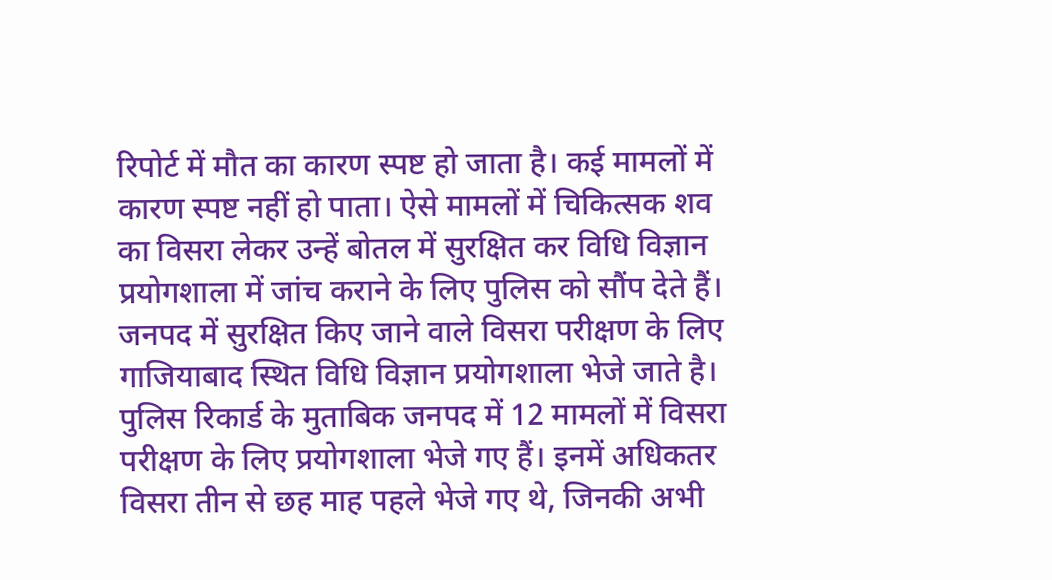रिपोर्ट में मौत का कारण स्पष्ट हो जाता है। कई मामलों में कारण स्पष्ट नहीं हो पाता। ऐसे मामलों में चिकित्सक शव का विसरा लेकर उन्हें बोतल में सुरक्षित कर विधि विज्ञान प्रयोगशाला में जांच कराने के लिए पुलिस को सौंप देते हैं। जनपद में सुरक्षित किए जाने वाले विसरा परीक्षण के लिए गाजियाबाद स्थित विधि विज्ञान प्रयोगशाला भेजे जाते है। पुलिस रिकार्ड के मुताबिक जनपद में 12 मामलों में विसरा परीक्षण के लिए प्रयोगशाला भेजे गए हैं। इनमें अधिकतर विसरा तीन से छह माह पहले भेजे गए थे, जिनकी अभी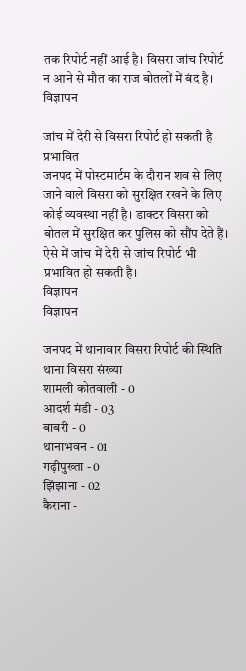तक रिपोर्ट नहीं आई है। विसरा जांच रिपोर्ट न आने से मौत का राज बोतलों में बंद है।
विज्ञापन

जांच में देरी से विसरा रिपोर्ट हो सकती है प्रभावित
जनपद में पोस्टमार्टम के दौरान शव से लिए जाने वाले विसरा को सुरक्षित रखने के लिए कोई व्यवस्था नहीं है। डाक्टर विसरा को बोतल में सुरक्षित कर पुलिस को सौंप देते हैं। ऐसे में जांच में देरी से जांच रिपोर्ट भी प्रभावित हो सकती है।
विज्ञापन
विज्ञापन

जनपद में थानावार विसरा रिपोर्ट की स्थिति
थाना विसरा संख्या
शामली कोतवाली - 0
आदर्श मंडी - 03
बाबरी - 0
थानाभवन - 01
गढ़ीपुख्ता - 0
झिंझाना - 02
कैराना -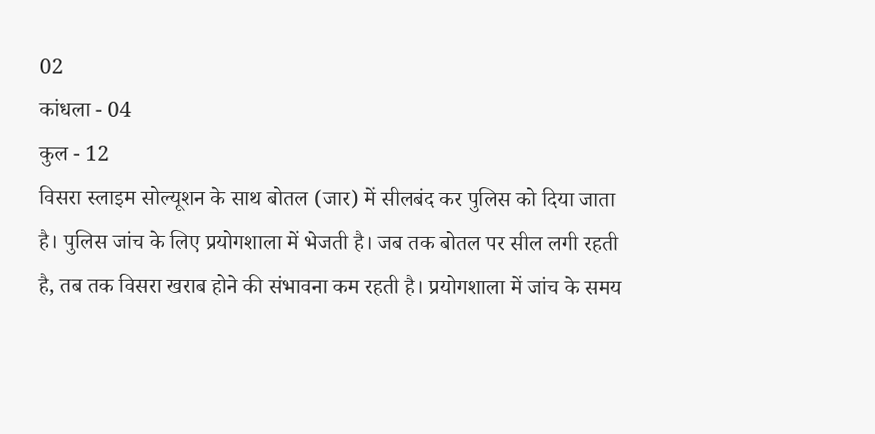02
कांधला - 04
कुल - 12
विसरा स्लाइम सोल्यूशन के साथ बोतल (जार) में सीलबंद कर पुलिस को दिया जाता है। पुलिस जांच के लिए प्रयोगशाला में भेजती है। जब तक बोतल पर सील लगी रहती है, तब तक विसरा खराब होने की संभावना कम रहती है। प्रयोगशाला में जांच के समय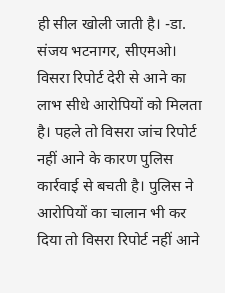ही सील खोली जाती है। -डा. संजय भटनागर, सीएमओ।
विसरा रिपोर्ट देरी से आने का लाभ सीधे आरोपियों को मिलता है। पहले तो विसरा जांच रिपोर्ट नहीं आने के कारण पुलिस कार्रवाई से बचती है। पुलिस ने आरोपियों का चालान भी कर दिया तो विसरा रिपोर्ट नहीं आने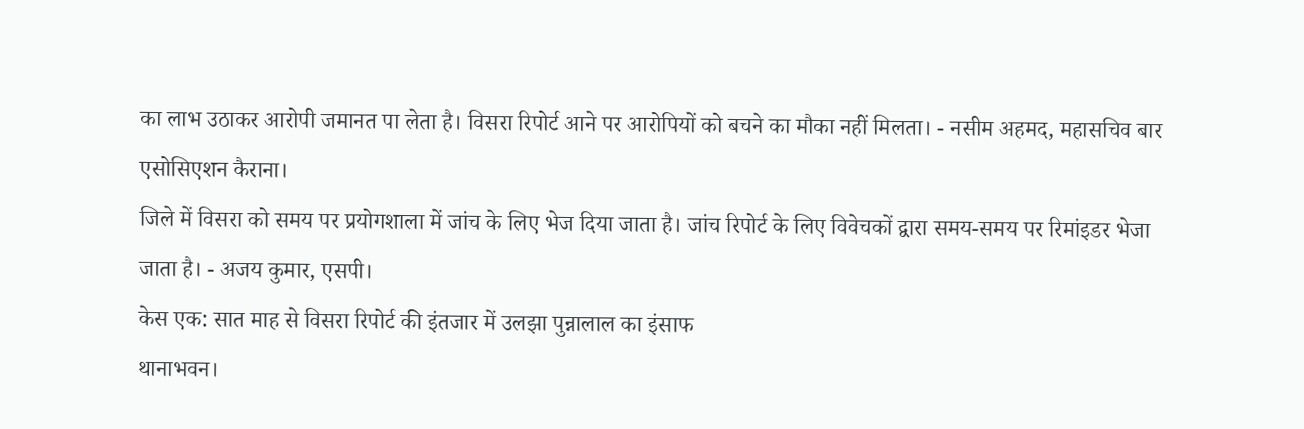का लाभ उठाकर आरोपी जमानत पा लेता है। विसरा रिपोर्ट आने पर आरोपियों को बचने का मौका नहीं मिलता। - नसीम अहमद, महासचिव बार एसोसिएशन कैराना।
जिले में विसरा को समय पर प्रयोगशाला में जांच के लिए भेज दिया जाता है। जांच रिपोर्ट के लिए विवेचकों द्वारा समय-समय पर रिमांइडर भेजा जाता है। - अजय कुमार, एसपी।
केस एक: सात माह से विसरा रिपोर्ट की इंतजार में उलझा पुन्नालाल का इंसाफ
थानाभवन।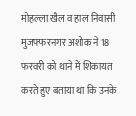मोहल्ला खैल व हाल निवासी मुजफ्फरनगर अशोक ने 18 फरवरी को थाने में शिकायत करते हुए बताया था कि उनके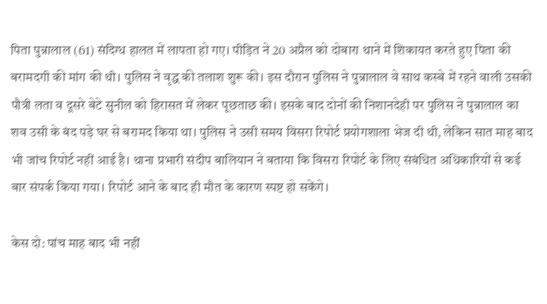पिता पुन्नालाल (61) संदिग्ध हालत में लापता हो गए। पीड़ित ने 20 अप्रैल को दोबारा थाने में शिकायत करते हुए पिता की बरामदगी की मांग की थी। पुलिस ने वृद्ध की तलाश शुरू की। इस दौरान पुलिस ने पुन्नालाल वे साथ कस्बे में रहने वाली उसकी पौत्री लता व दूसरे बेटे सुनील को हिरासत में लेकर पूछताछ की। इसके बाद दोनों की निशानदेही पर पुलिस ने पुन्नालाल का शव उसी के बंद पड़े घर से बरामद किया था। पुलिस ने उसी समय विसरा रिपोर्ट प्रयोगशाला भेज दी थी, लेकिन सात माह बाद भी जांच रिपोर्ट नहीं आई है। थाना प्रभारी संदीप बालियान ने बताया कि विसरा रिपोर्ट के लिए संबंधित अधिकारियों से कई बार संपर्क किया गया। रिपोर्ट आने के बाद ही मौत के कारण स्पष्ट हो सकेंगे।

केस दो: पांच माह बाद भी नहीं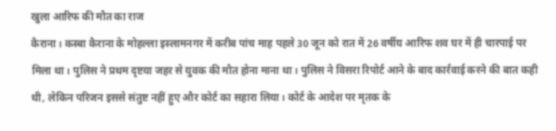खुला आरिफ की मौत का राज
कैराना। कस्बा कैराना के मोहल्ला इस्लामनगर में करीब पांच माह पहले 30 जून को रात में 26 वर्षीय आरिफ शव घर में ही चारपाई पर मिला था। पुलिस ने प्रथम दृष्टया जहर से युवक की मौत होना माना था। पुलिस ने विसरा रिपोर्ट आने के बाद कार्रवाई करने की बात कही थी, लेकिन परिजन इससे संतुष्ट नहीं हुए और कोर्ट का सहारा लिया। कोर्ट के आदेश पर मृतक के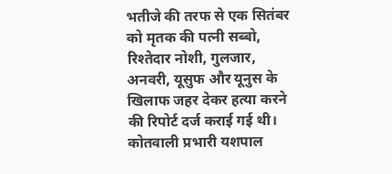भतीजे की तरफ से एक सितंबर को मृतक की पत्नी सब्बो, रिश्तेदार नोशी, गुलजार, अनवरी, यूसुफ और यूनुस के खिलाफ जहर देकर हत्या करने की रिपोर्ट दर्ज कराई गई थी। कोतवाली प्रभारी यशपाल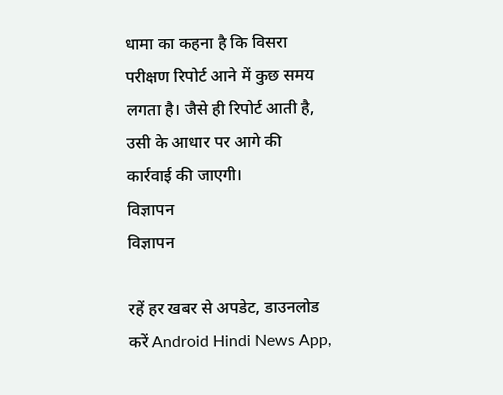धामा का कहना है कि विसरा परीक्षण रिपोर्ट आने में कुछ समय लगता है। जैसे ही रिपोर्ट आती है, उसी के आधार पर आगे की कार्रवाई की जाएगी।
विज्ञापन
विज्ञापन

रहें हर खबर से अपडेट, डाउनलोड करें Android Hindi News App,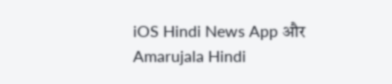iOS Hindi News App और Amarujala Hindi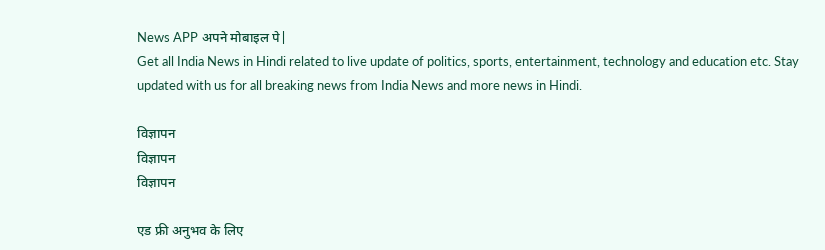News APP अपने मोबाइल पे|
Get all India News in Hindi related to live update of politics, sports, entertainment, technology and education etc. Stay updated with us for all breaking news from India News and more news in Hindi.

विज्ञापन
विज्ञापन
विज्ञापन

एड फ्री अनुभव के लिए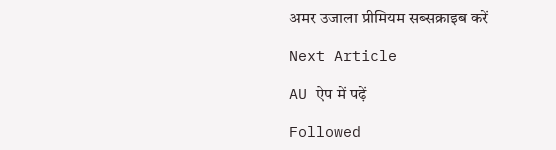अमर उजाला प्रीमियम सब्सक्राइब करें

Next Article

AU ऐप में पढ़ें

Followed